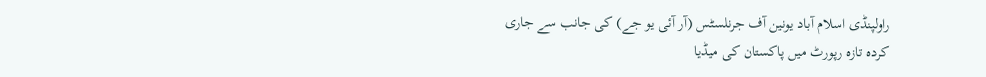راولپنڈی اسلام آباد یونین آف جرنلسٹس (آر آئی یو جے) کی جانب سے جاری کردہ تازہ رپورٹ میں پاکستان کی میڈیا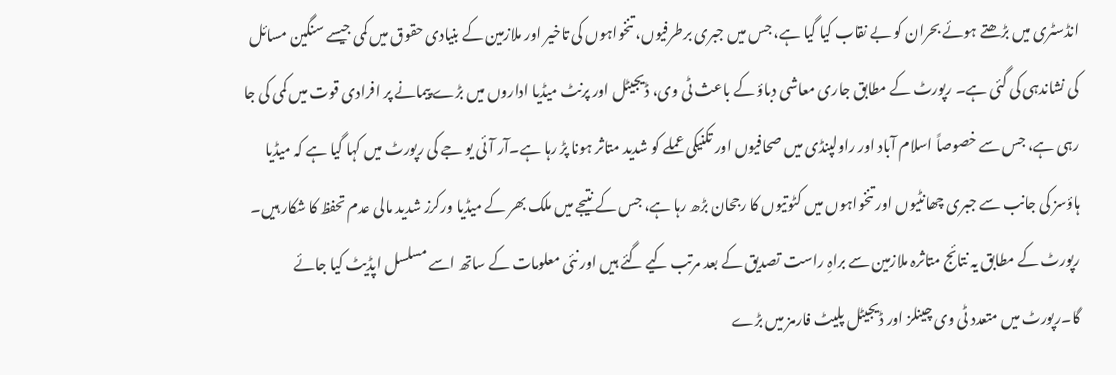انڈسٹری میں بڑھتے ہوئے بحران کو بے نقاب کیا گیا ہے، جس میں جبری برطرفیوں، تنخواہوں کی تاخیر اور ملازمین کے بنیادی حقوق میں کمی جیسے سنگین مسائل کی نشاندہی کی گئی ہے۔ رپورٹ کے مطابق جاری معاشی دباؤ کے باعث ٹی وی، ڈیجیٹل اور پرنٹ میڈیا اداروں میں بڑے پیمانے پر افرادی قوت میں کمی کی جا رہی ہے، جس سے خصوصاً اسلام آباد اور راولپنڈی میں صحافیوں اور تکنیکی عملے کو شدید متاثر ہونا پڑ رہا ہے۔آر آئی یو جے کی رپورٹ میں کہا گیا ہے کہ میڈیا ہاؤسز کی جانب سے جبری چھانٹیوں اور تنخواہوں میں کٹوتیوں کا رجحان بڑھ رہا ہے، جس کے نتیجے میں ملک بھر کے میڈیا ورکرز شدید مالی عدم تحفظ کا شکار ہیں۔ رپورٹ کے مطابق یہ نتائج متاثرہ ملازمین سے براہِ راست تصدیق کے بعد مرتب کیے گئے ہیں اور نئی معلومات کے ساتھ اسے مسلسل اپڈیٹ کیا جائے گا۔رپورٹ میں متعدد ٹی وی چینلز اور ڈیجیٹل پلیٹ فارمز میں بڑے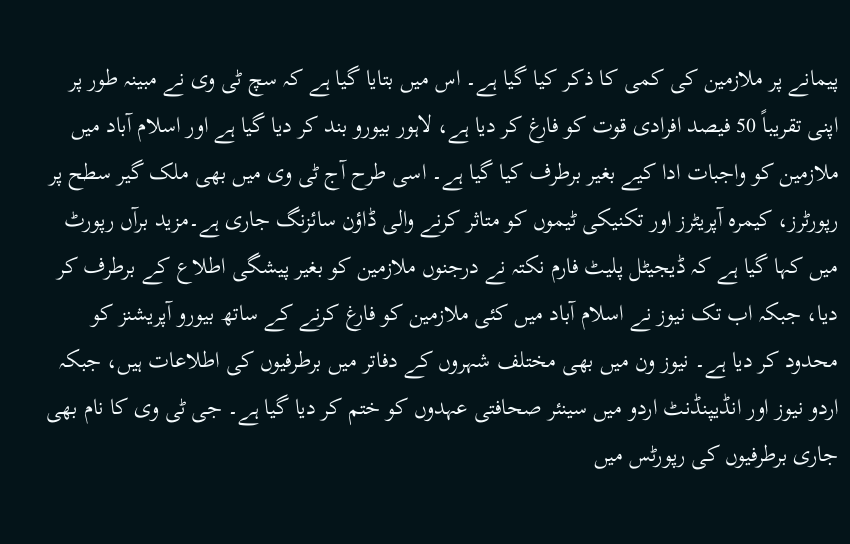پیمانے پر ملازمین کی کمی کا ذکر کیا گیا ہے۔ اس میں بتایا گیا ہے کہ سچ ٹی وی نے مبینہ طور پر اپنی تقریباً 50 فیصد افرادی قوت کو فارغ کر دیا ہے، لاہور بیورو بند کر دیا گیا ہے اور اسلام آباد میں ملازمین کو واجبات ادا کیے بغیر برطرف کیا گیا ہے۔ اسی طرح آج ٹی وی میں بھی ملک گیر سطح پر رپورٹرز، کیمرہ آپریٹرز اور تکنیکی ٹیموں کو متاثر کرنے والی ڈاؤن سائزنگ جاری ہے۔مزید برآں رپورٹ میں کہا گیا ہے کہ ڈیجیٹل پلیٹ فارم نکتہ نے درجنوں ملازمین کو بغیر پیشگی اطلاع کے برطرف کر دیا، جبکہ اب تک نیوز نے اسلام آباد میں کئی ملازمین کو فارغ کرنے کے ساتھ بیورو آپریشنز کو محدود کر دیا ہے۔ نیوز ون میں بھی مختلف شہروں کے دفاتر میں برطرفیوں کی اطلاعات ہیں، جبکہ اردو نیوز اور انڈیپنڈنٹ اردو میں سینئر صحافتی عہدوں کو ختم کر دیا گیا ہے۔ جی ٹی وی کا نام بھی جاری برطرفیوں کی رپورٹس میں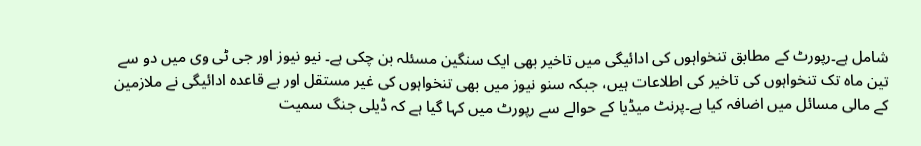شامل ہے۔رپورٹ کے مطابق تنخواہوں کی ادائیگی میں تاخیر بھی ایک سنگین مسئلہ بن چکی ہے۔ نیو نیوز اور جی ٹی وی میں دو سے تین ماہ تک تنخواہوں کی تاخیر کی اطلاعات ہیں، جبکہ سنو نیوز میں بھی تنخواہوں کی غیر مستقل اور بے قاعدہ ادائیگی نے ملازمین کے مالی مسائل میں اضافہ کیا ہے۔پرنٹ میڈیا کے حوالے سے رپورٹ میں کہا گیا ہے کہ ڈیلی جنگ سمیت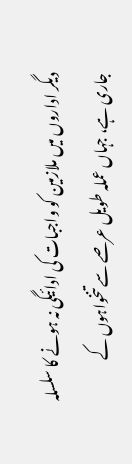دیگر اداروں میں ملازمین کو واجبات کی ادائیگی نہ ہونے کا سلسلہ جاری ہے، جہاں عملہ طویل عرصے سے تنخواہوں کے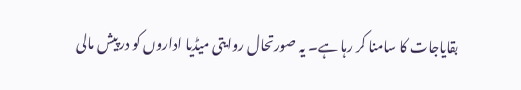بقایاجات کا سامنا کر رہا ہے۔ یہ صورتحال روایتی میڈیا اداروں کو درپیش مالی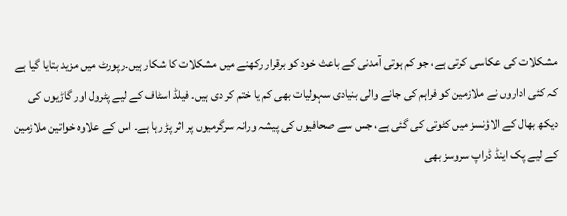مشکلات کی عکاسی کرتی ہے، جو کم ہوتی آمدنی کے باعث خود کو برقرار رکھنے میں مشکلات کا شکار ہیں۔رپورٹ میں مزید بتایا گیا ہے کہ کئی اداروں نے ملازمین کو فراہم کی جانے والی بنیادی سہولیات بھی کم یا ختم کر دی ہیں۔ فیلڈ اسٹاف کے لیے پٹرول اور گاڑیوں کی دیکھ بھال کے الاؤنسز میں کٹوتی کی گئی ہے، جس سے صحافیوں کی پیشہ ورانہ سرگرمیوں پر اثر پڑ رہا ہے۔ اس کے علاوہ خواتین ملازمین کے لیے پک اینڈ ڈراپ سروسز بھی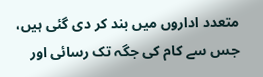متعدد اداروں میں بند کر دی گئی ہیں، جس سے کام کی جگہ تک رسائی اور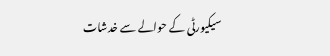سیکیورٹی کے حوالے سے خدشات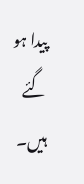پیدا ہو گئے ہیں۔